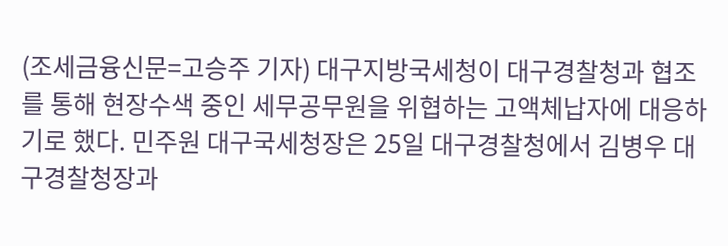(조세금융신문=고승주 기자) 대구지방국세청이 대구경찰청과 협조를 통해 현장수색 중인 세무공무원을 위협하는 고액체납자에 대응하기로 했다. 민주원 대구국세청장은 25일 대구경찰청에서 김병우 대구경찰청장과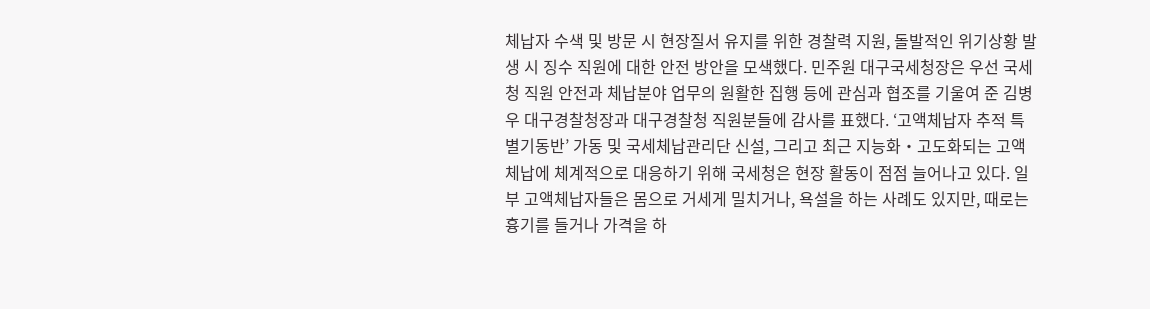체납자 수색 및 방문 시 현장질서 유지를 위한 경찰력 지원, 돌발적인 위기상황 발생 시 징수 직원에 대한 안전 방안을 모색했다. 민주원 대구국세청장은 우선 국세청 직원 안전과 체납분야 업무의 원활한 집행 등에 관심과 협조를 기울여 준 김병우 대구경찰청장과 대구경찰청 직원분들에 감사를 표했다. ‘고액체납자 추적 특별기동반’ 가동 및 국세체납관리단 신설, 그리고 최근 지능화‧고도화되는 고액 체납에 체계적으로 대응하기 위해 국세청은 현장 활동이 점점 늘어나고 있다. 일부 고액체납자들은 몸으로 거세게 밀치거나, 욕설을 하는 사례도 있지만, 때로는 흉기를 들거나 가격을 하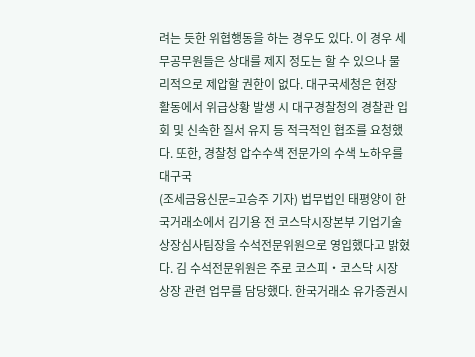려는 듯한 위협행동을 하는 경우도 있다. 이 경우 세무공무원들은 상대를 제지 정도는 할 수 있으나 물리적으로 제압할 권한이 없다. 대구국세청은 현장 활동에서 위급상황 발생 시 대구경찰청의 경찰관 입회 및 신속한 질서 유지 등 적극적인 협조를 요청했다. 또한, 경찰청 압수수색 전문가의 수색 노하우를 대구국
(조세금융신문=고승주 기자) 법무법인 태평양이 한국거래소에서 김기용 전 코스닥시장본부 기업기술상장심사팀장을 수석전문위원으로 영입했다고 밝혔다. 김 수석전문위원은 주로 코스피‧코스닥 시장 상장 관련 업무를 담당했다. 한국거래소 유가증권시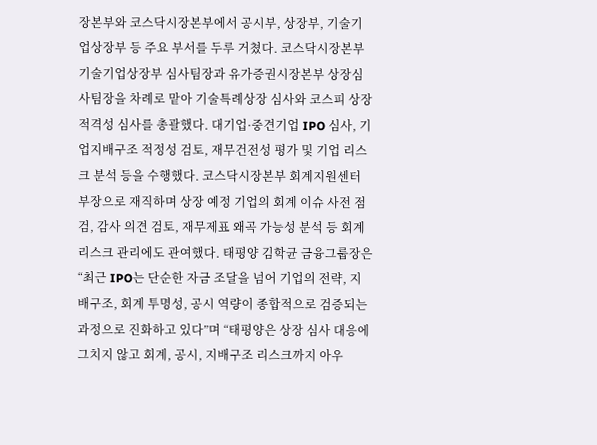장본부와 코스닥시장본부에서 공시부, 상장부, 기술기업상장부 등 주요 부서를 두루 거쳤다. 코스닥시장본부 기술기업상장부 심사팀장과 유가증권시장본부 상장심사팀장을 차례로 맡아 기술특례상장 심사와 코스피 상장 적격성 심사를 총괄했다. 대기업·중견기업 IPO 심사, 기업지배구조 적정성 검토, 재무건전성 평가 및 기업 리스크 분석 등을 수행했다. 코스닥시장본부 회계지원센터 부장으로 재직하며 상장 예정 기업의 회계 이슈 사전 점검, 감사 의견 검토, 재무제표 왜곡 가능성 분석 등 회계 리스크 관리에도 관여했다. 태평양 김학균 금융그룹장은 “최근 IPO는 단순한 자금 조달을 넘어 기업의 전략, 지배구조, 회계 투명성, 공시 역량이 종합적으로 검증되는 과정으로 진화하고 있다”며 “태평양은 상장 심사 대응에 그치지 않고 회계, 공시, 지배구조 리스크까지 아우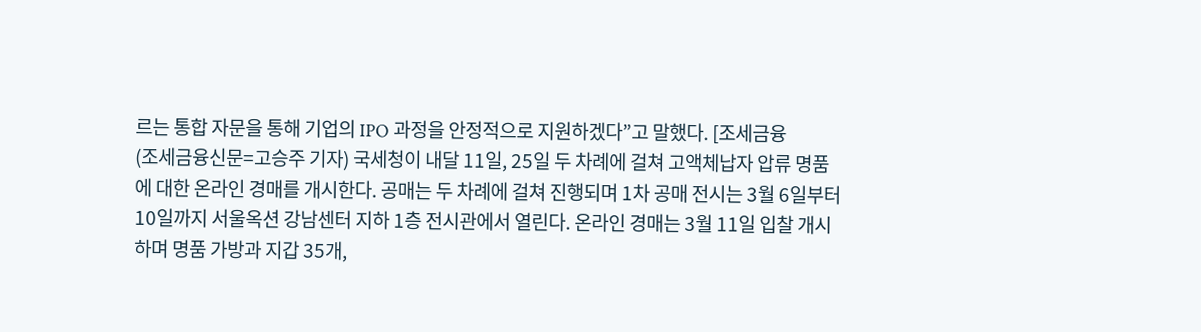르는 통합 자문을 통해 기업의 IPO 과정을 안정적으로 지원하겠다”고 말했다. [조세금융
(조세금융신문=고승주 기자) 국세청이 내달 11일, 25일 두 차례에 걸쳐 고액체납자 압류 명품에 대한 온라인 경매를 개시한다. 공매는 두 차례에 걸쳐 진행되며 1차 공매 전시는 3월 6일부터 10일까지 서울옥션 강남센터 지하 1층 전시관에서 열린다. 온라인 경매는 3월 11일 입찰 개시하며 명품 가방과 지갑 35개,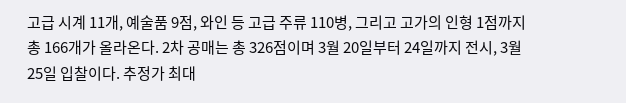고급 시계 11개, 예술품 9점, 와인 등 고급 주류 110병, 그리고 고가의 인형 1점까지 총 166개가 올라온다. 2차 공매는 총 326점이며 3월 20일부터 24일까지 전시, 3월 25일 입찰이다. 추정가 최대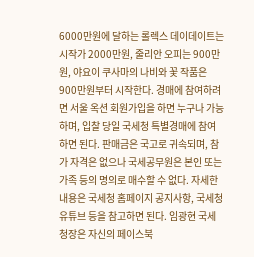6000만원에 달하는 롤렉스 데이데이트는 시작가 2000만원, 줄리안 오피는 900만원, 야요이 쿠사마의 나비와 꽃 작품은 900만원부터 시작한다. 경매에 참여하려면 서울 옥션 회원가입을 하면 누구나 가능하며, 입찰 당일 국세청 특별경매에 참여하면 된다. 판매금은 국고로 귀속되며, 참가 자격은 없으나 국세공무원은 본인 또는 가족 등의 명의로 매수할 수 없다. 자세한 내용은 국세청 홈페이지 공지사항, 국세청 유튜브 등을 참고하면 된다. 임광현 국세청장은 자신의 페이스북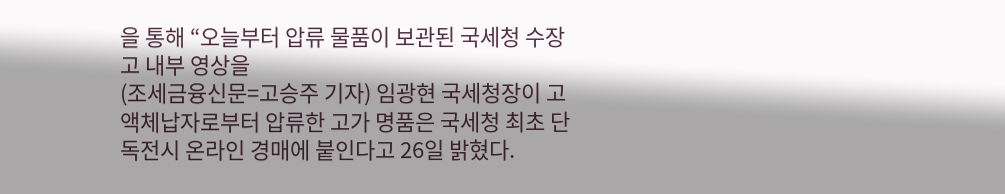을 통해 “오늘부터 압류 물품이 보관된 국세청 수장고 내부 영상을
(조세금융신문=고승주 기자) 임광현 국세청장이 고액체납자로부터 압류한 고가 명품은 국세청 최초 단독전시 온라인 경매에 붙인다고 26일 밝혔다.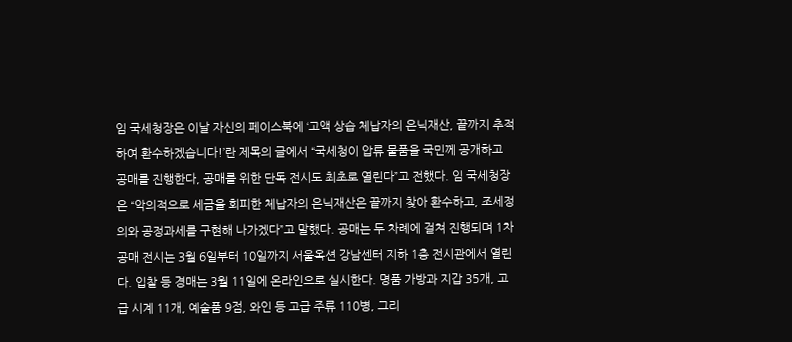임 국세청장은 이날 자신의 페이스북에 ‘고액 상습 체납자의 은닉재산, 끝까지 추적하여 환수하겠습니다!’란 제목의 글에서 “국세청이 압류 물품을 국민께 공개하고 공매를 진행한다, 공매를 위한 단독 전시도 최초로 열린다”고 전했다. 임 국세청장은 “악의적으로 세금을 회피한 체납자의 은닉재산은 끝까지 찾아 환수하고, 조세정의와 공정과세를 구현해 나가겠다”고 말했다. 공매는 두 차례에 걸쳐 진행되며 1차 공매 전시는 3월 6일부터 10일까지 서울옥션 강남센터 지하 1층 전시관에서 열린다. 입찰 등 경매는 3월 11일에 온라인으로 실시한다. 명품 가방과 지갑 35개, 고급 시계 11개, 예술품 9점, 와인 등 고급 주류 110병, 그리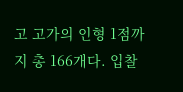고 고가의 인형 1점까지 총 166개다. 입찰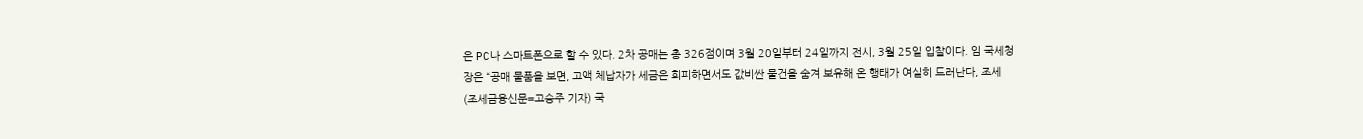은 PC나 스마트폰으로 할 수 있다. 2차 공매는 총 326점이며 3월 20일부터 24일까지 전시, 3월 25일 입찰이다. 임 국세청장은 “공매 물품을 보면, 고액 체납자가 세금은 회피하면서도 값비싼 물건을 숨겨 보유해 온 행태가 여실히 드러난다, 조세
(조세금융신문=고승주 기자) 국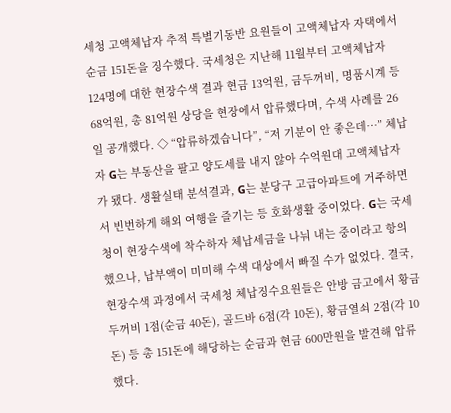세청 고액체납자 추적 특별기동반 요원들이 고액체납자 자택에서 순금 151돈을 징수했다. 국세청은 지난해 11월부터 고액체납자 124명에 대한 현장수색 결과 현금 13억원, 금두꺼비, 명품시계 등 68억원, 총 81억원 상당을 현장에서 압류했다며, 수색 사례를 26일 공개했다. ◇ “압류하겠습니다”, “저 기분이 안 좋은데…” 체납자 G는 부동산을 팔고 양도세를 내지 않아 수억원대 고액체납자가 됐다. 생활실태 분석결과, G는 분당구 고급아파트에 거주하면서 빈번하게 해외 여행을 즐기는 등 호화생활 중이었다. G는 국세청이 현장수색에 착수하자 체납세금을 나눠 내는 중이라고 항의했으나, 납부액이 미미해 수색 대상에서 빠질 수가 없었다. 결국, 현장수색 과정에서 국세청 체납징수요원들은 안방 금고에서 황금 두꺼비 1점(순금 40돈), 골드바 6점(각 10돈), 황금열쇠 2점(각 10돈) 등 총 151돈에 해당하는 순금과 현금 600만원을 발견해 압류했다.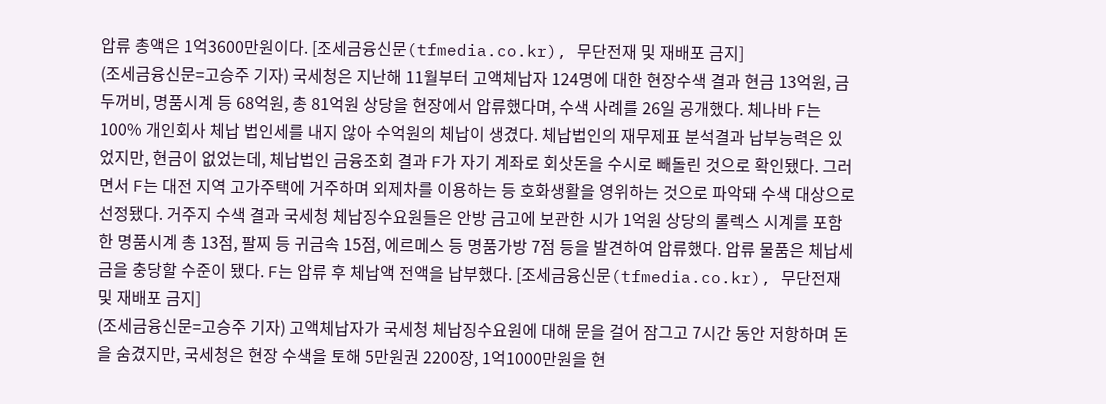압류 총액은 1억3600만원이다. [조세금융신문(tfmedia.co.kr), 무단전재 및 재배포 금지]
(조세금융신문=고승주 기자) 국세청은 지난해 11월부터 고액체납자 124명에 대한 현장수색 결과 현금 13억원, 금두꺼비, 명품시계 등 68억원, 총 81억원 상당을 현장에서 압류했다며, 수색 사례를 26일 공개했다. 체나바 F는 100% 개인회사 체납 법인세를 내지 않아 수억원의 체납이 생겼다. 체납법인의 재무제표 분석결과 납부능력은 있었지만, 현금이 없었는데, 체납법인 금융조회 결과 F가 자기 계좌로 회삿돈을 수시로 빼돌린 것으로 확인됐다. 그러면서 F는 대전 지역 고가주택에 거주하며 외제차를 이용하는 등 호화생활을 영위하는 것으로 파악돼 수색 대상으로 선정됐다. 거주지 수색 결과 국세청 체납징수요원들은 안방 금고에 보관한 시가 1억원 상당의 롤렉스 시계를 포함한 명품시계 총 13점, 팔찌 등 귀금속 15점, 에르메스 등 명품가방 7점 등을 발견하여 압류했다. 압류 물품은 체납세금을 충당할 수준이 됐다. F는 압류 후 체납액 전액을 납부했다. [조세금융신문(tfmedia.co.kr), 무단전재 및 재배포 금지]
(조세금융신문=고승주 기자) 고액체납자가 국세청 체납징수요원에 대해 문을 걸어 잠그고 7시간 동안 저항하며 돈을 숨겼지만, 국세청은 현장 수색을 토해 5만원권 2200장, 1억1000만원을 현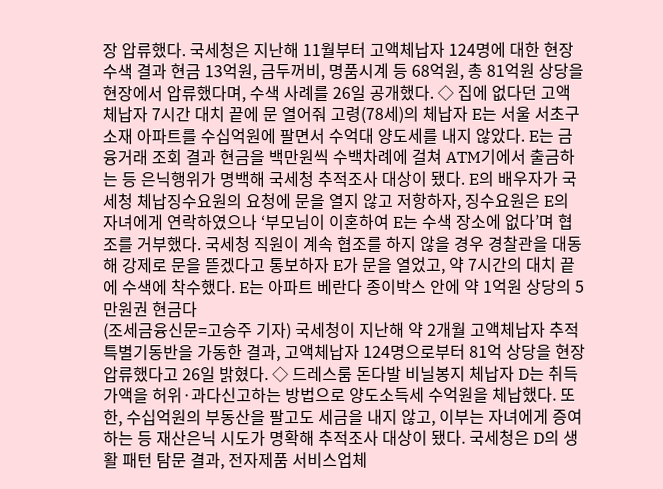장 압류했다. 국세청은 지난해 11월부터 고액체납자 124명에 대한 현장수색 결과 현금 13억원, 금두꺼비, 명품시계 등 68억원, 총 81억원 상당을 현장에서 압류했다며, 수색 사례를 26일 공개했다. ◇ 집에 없다던 고액체납자 7시간 대치 끝에 문 열어줘 고령(78세)의 체납자 E는 서울 서초구 소재 아파트를 수십억원에 팔면서 수억대 양도세를 내지 않았다. E는 금융거래 조회 결과 현금을 백만원씩 수백차례에 걸쳐 ATM기에서 출금하는 등 은닉행위가 명백해 국세청 추적조사 대상이 됐다. E의 배우자가 국세청 체납징수요원의 요청에 문을 열지 않고 저항하자, 징수요원은 E의 자녀에게 연락하였으나 ‘부모님이 이혼하여 E는 수색 장소에 없다’며 협조를 거부했다. 국세청 직원이 계속 협조를 하지 않을 경우 경찰관을 대동해 강제로 문을 뜯겠다고 통보하자 E가 문을 열었고, 약 7시간의 대치 끝에 수색에 착수했다. E는 아파트 베란다 종이박스 안에 약 1억원 상당의 5만원권 현금다
(조세금융신문=고승주 기자) 국세청이 지난해 약 2개월 고액체납자 추적 특별기동반을 가동한 결과, 고액체납자 124명으로부터 81억 상당을 현장 압류했다고 26일 밝혔다. ◇ 드레스룸 돈다발 비닐봉지 체납자 D는 취득가액을 허위·과다신고하는 방법으로 양도소득세 수억원을 체납했다. 또한, 수십억원의 부동산을 팔고도 세금을 내지 않고, 이부는 자녀에게 증여하는 등 재산은닉 시도가 명확해 추적조사 대상이 됐다. 국세청은 D의 생활 패턴 탐문 결과, 전자제품 서비스업체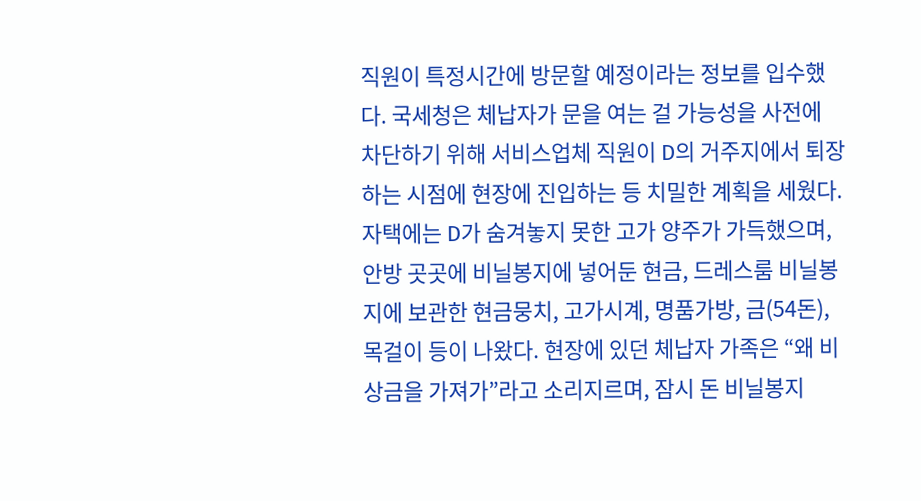직원이 특정시간에 방문할 예정이라는 정보를 입수했다. 국세청은 체납자가 문을 여는 걸 가능성을 사전에 차단하기 위해 서비스업체 직원이 D의 거주지에서 퇴장하는 시점에 현장에 진입하는 등 치밀한 계획을 세웠다. 자택에는 D가 숨겨놓지 못한 고가 양주가 가득했으며, 안방 곳곳에 비닐봉지에 넣어둔 현금, 드레스룸 비닐봉지에 보관한 현금뭉치, 고가시계, 명품가방, 금(54돈), 목걸이 등이 나왔다. 현장에 있던 체납자 가족은 “왜 비상금을 가져가”라고 소리지르며, 잠시 돈 비닐봉지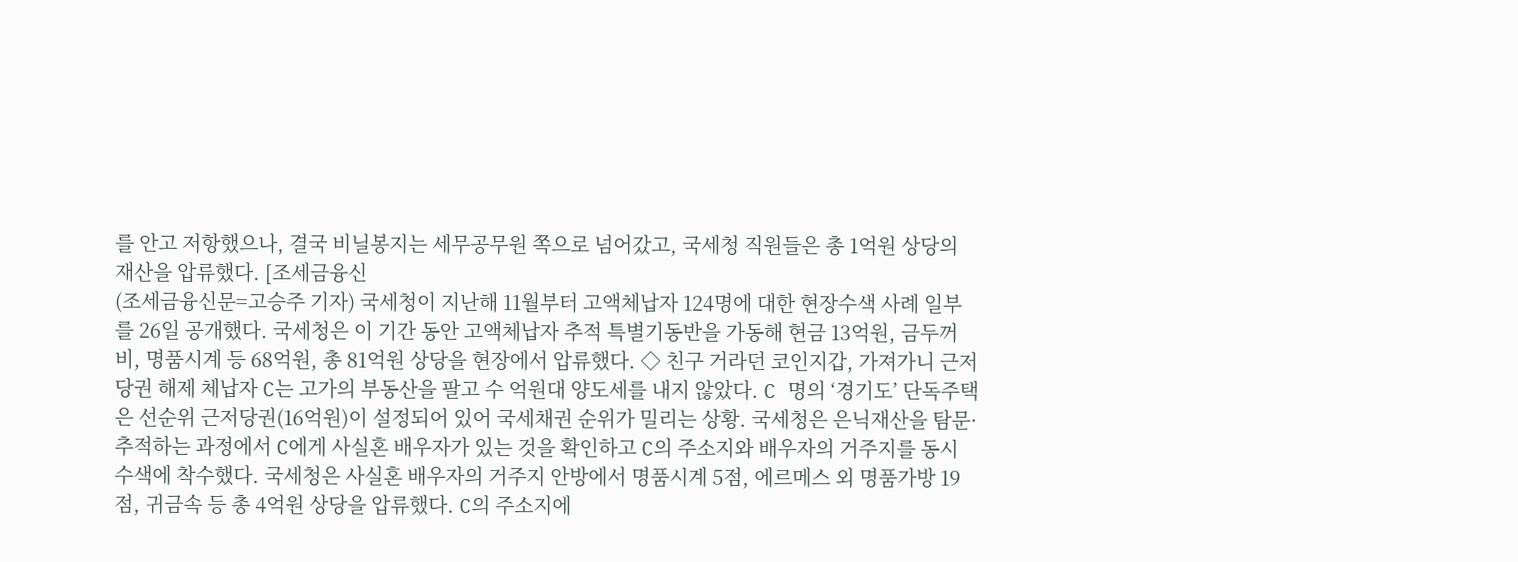를 안고 저항했으나, 결국 비닐봉지는 세무공무원 쪽으로 넘어갔고, 국세청 직원들은 총 1억원 상당의 재산을 압류했다. [조세금융신
(조세금융신문=고승주 기자) 국세청이 지난해 11월부터 고액체납자 124명에 대한 현장수색 사례 일부를 26일 공개했다. 국세청은 이 기간 동안 고액체납자 추적 특별기동반을 가동해 현금 13억원, 금두꺼비, 명품시계 등 68억원, 총 81억원 상당을 현장에서 압류했다. ◇ 친구 거라던 코인지갑, 가져가니 근저당권 해제 체납자 C는 고가의 부동산을 팔고 수 억원대 양도세를 내지 않았다. C 명의 ‘경기도’ 단독주택은 선순위 근저당권(16억원)이 설정되어 있어 국세채권 순위가 밀리는 상황. 국세청은 은닉재산을 탐문·추적하는 과정에서 C에게 사실혼 배우자가 있는 것을 확인하고 C의 주소지와 배우자의 거주지를 동시 수색에 착수했다. 국세청은 사실혼 배우자의 거주지 안방에서 명품시계 5점, 에르메스 외 명품가방 19점, 귀금속 등 총 4억원 상당을 압류했다. C의 주소지에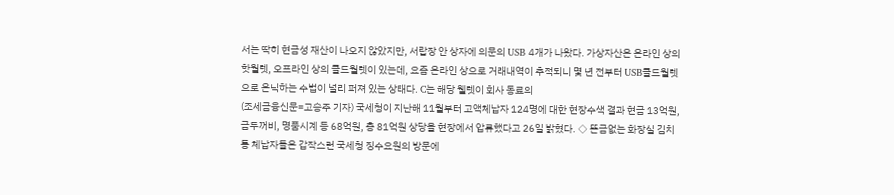서는 딱히 현금성 재산이 나오지 않았지만, 서랍장 안 상자에 의문의 USB 4개가 나왔다. 가상자산은 온라인 상의 핫월렛, 오프라인 상의 콜드월렛이 있는데, 요즘 온라인 상으로 거래내역이 추적되니 몇 년 전부터 USB콜드월렛으로 은닉하는 수법이 널리 퍼져 있는 상태다. C는 해당 웰렛이 회사 동료의
(조세금융신문=고승주 기자) 국세청이 지난해 11월부터 고액체납자 124명에 대한 현장수색 결과 현금 13억원, 금두꺼비, 명품시계 등 68억원, 총 81억원 상당을 현장에서 압류했다고 26일 밝혔다. ◇ 뜬금없는 화장실 김치통 체납자들은 갑작스런 국세청 징수요원의 방문에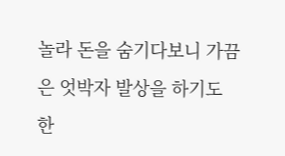놀라 돈을 숨기다보니 가끔은 엇박자 발상을 하기도 한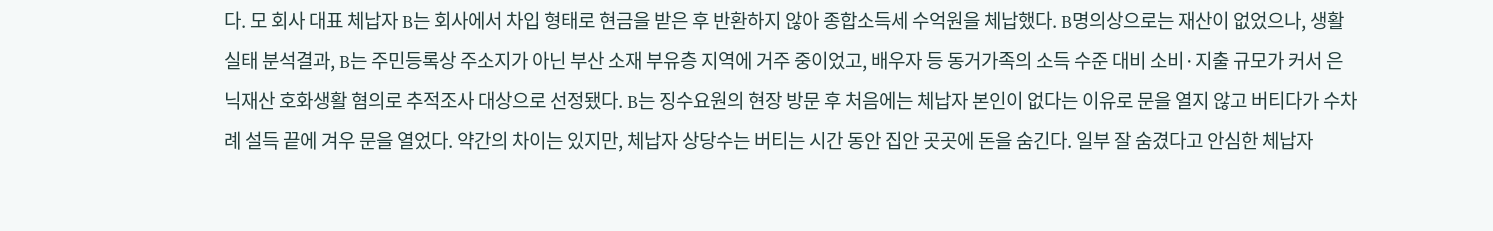다. 모 회사 대표 체납자 B는 회사에서 차입 형태로 현금을 받은 후 반환하지 않아 종합소득세 수억원을 체납했다. B명의상으로는 재산이 없었으나, 생활실태 분석결과, B는 주민등록상 주소지가 아닌 부산 소재 부유층 지역에 거주 중이었고, 배우자 등 동거가족의 소득 수준 대비 소비·지출 규모가 커서 은닉재산 호화생활 혐의로 추적조사 대상으로 선정됐다. B는 징수요원의 현장 방문 후 처음에는 체납자 본인이 없다는 이유로 문을 열지 않고 버티다가 수차례 설득 끝에 겨우 문을 열었다. 약간의 차이는 있지만, 체납자 상당수는 버티는 시간 동안 집안 곳곳에 돈을 숨긴다. 일부 잘 숨겼다고 안심한 체납자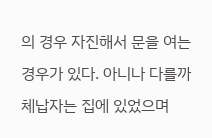의 경우 자진해서 문을 여는 경우가 있다. 아니나 다를까 체납자는 집에 있었으며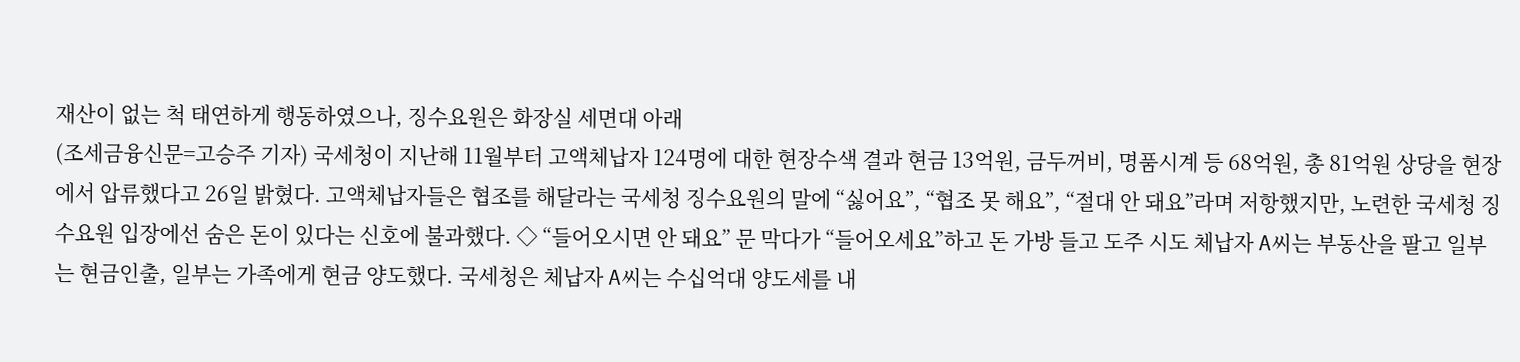재산이 없는 척 태연하게 행동하였으나, 징수요원은 화장실 세면대 아래
(조세금융신문=고승주 기자) 국세청이 지난해 11월부터 고액체납자 124명에 대한 현장수색 결과 현금 13억원, 금두꺼비, 명품시계 등 68억원, 총 81억원 상당을 현장에서 압류했다고 26일 밝혔다. 고액체납자들은 협조를 해달라는 국세청 징수요원의 말에 “싫어요”, “협조 못 해요”, “절대 안 돼요”라며 저항했지만, 노련한 국세청 징수요원 입장에선 숨은 돈이 있다는 신호에 불과했다. ◇ “들어오시면 안 돼요” 문 막다가 “들어오세요”하고 돈 가방 들고 도주 시도 체납자 A씨는 부동산을 팔고 일부는 현금인출, 일부는 가족에게 현금 양도했다. 국세청은 체납자 A씨는 수십억대 양도세를 내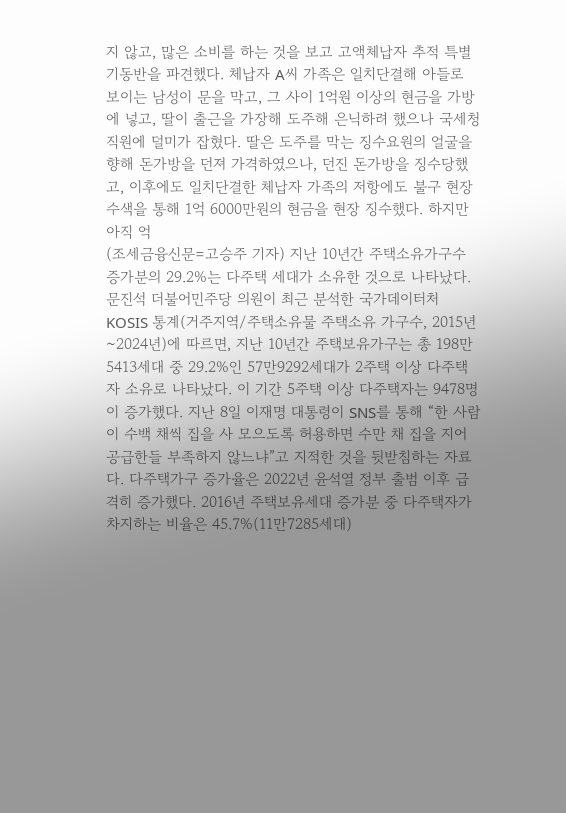지 않고, 많은 소비를 하는 것을 보고 고액체납자 추적 특별기동반을 파견했다. 체납자 A씨 가족은 일치단결해 아들로 보이는 남성이 문을 막고, 그 사이 1억원 이상의 현금을 가방에 넣고, 딸이 출근을 가장해 도주해 은닉하려 했으나 국세청 직원에 덜미가 잡혔다. 딸은 도주를 막는 징수요원의 얼굴을 향해 돈가방을 던져 가격하였으나, 던진 돈가방을 징수당했고, 이후에도 일치단결한 체납자 가족의 저항에도 불구 현장 수색을 통해 1억 6000만원의 현금을 현장 징수했다. 하지만 아직 억
(조세금융신문=고승주 기자) 지난 10년간 주택소유가구수 증가분의 29.2%는 다주택 세대가 소유한 것으로 나타났다. 문진석 더불어민주당 의원이 최근 분석한 국가데이터처 KOSIS 통계(거주지역/주택소유물 주택소유 가구수, 2015년~2024년)에 따르면, 지난 10년간 주택보유가구는 총 198만5413세대 중 29.2%인 57만9292세대가 2주택 이상 다주택자 소유로 나타났다. 이 기간 5주택 이상 다주택자는 9478명이 증가했다. 지난 8일 이재명 대통령이 SNS를 통해 “한 사람이 수백 채씩 집을 사 모으도록 허용하면 수만 채 집을 지어 공급한들 부족하지 않느냐”고 지적한 것을 뒷받침하는 자료다. 다주택가구 증가율은 2022년 윤석열 정부 출범 이후 급격히 증가했다. 2016년 주택보유세대 증가분 중 다주택자가 차지하는 비율은 45.7%(11만7285세대)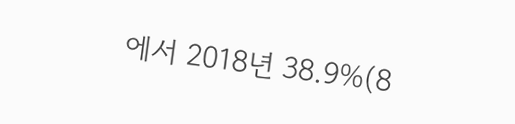에서 2018년 38.9%(8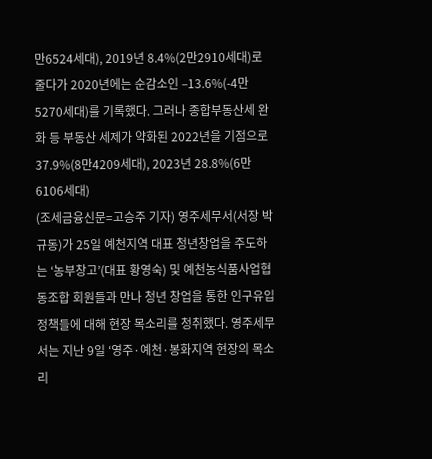만6524세대), 2019년 8.4%(2만2910세대)로 줄다가 2020년에는 순감소인 –13.6%(-4만5270세대)를 기록했다. 그러나 종합부동산세 완화 등 부동산 세제가 약화된 2022년을 기점으로 37.9%(8만4209세대), 2023년 28.8%(6만6106세대)
(조세금융신문=고승주 기자) 영주세무서(서장 박규동)가 25일 예천지역 대표 청년창업을 주도하는 ‘농부창고’(대표 황영숙) 및 예천농식품사업협동조합 회원들과 만나 청년 창업을 통한 인구유입 정책들에 대해 현장 목소리를 청취했다. 영주세무서는 지난 9일 ‘영주·예천·봉화지역 현장의 목소리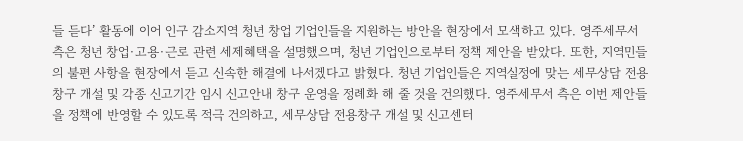들 듣다’ 활동에 이어 인구 감소지역 청년 창업 기업인들을 지원하는 방안을 현장에서 모색하고 있다. 영주세무서 측은 청년 창업·고용·근로 관련 세제혜택을 설명했으며, 청년 기업인으로부터 정책 제안을 받았다. 또한, 지역민들의 불편 사항을 현장에서 듣고 신속한 해결에 나서겠다고 밝혔다. 청년 기업인들은 지역실정에 맞는 세무상담 전용창구 개설 및 각종 신고기간 임시 신고안내 창구 운영을 정례화 해 줄 것을 건의했다. 영주세무서 측은 이번 제안들을 정책에 반영할 수 있도록 적극 건의하고, 세무상담 전용창구 개설 및 신고센터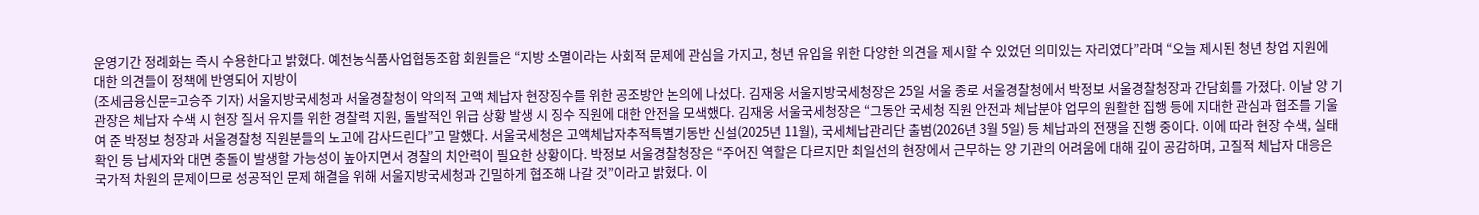운영기간 정례화는 즉시 수용한다고 밝혔다. 예천농식품사업협동조합 회원들은 “지방 소멸이라는 사회적 문제에 관심을 가지고, 청년 유입을 위한 다양한 의견을 제시할 수 있었던 의미있는 자리였다”라며 “오늘 제시된 청년 창업 지원에 대한 의견들이 정책에 반영되어 지방이
(조세금융신문=고승주 기자) 서울지방국세청과 서울경찰청이 악의적 고액 체납자 현장징수를 위한 공조방안 논의에 나섰다. 김재웅 서울지방국세청장은 25일 서울 종로 서울경찰청에서 박정보 서울경찰청장과 간담회를 가졌다. 이날 양 기관장은 체납자 수색 시 현장 질서 유지를 위한 경찰력 지원, 돌발적인 위급 상황 발생 시 징수 직원에 대한 안전을 모색했다. 김재웅 서울국세청장은 “그동안 국세청 직원 안전과 체납분야 업무의 원활한 집행 등에 지대한 관심과 협조를 기울여 준 박정보 청장과 서울경찰청 직원분들의 노고에 감사드린다”고 말했다. 서울국세청은 고액체납자추적특별기동반 신설(2025년 11월), 국세체납관리단 출범(2026년 3월 5일) 등 체납과의 전쟁을 진행 중이다. 이에 따라 현장 수색, 실태확인 등 납세자와 대면 충돌이 발생할 가능성이 높아지면서 경찰의 치안력이 필요한 상황이다. 박정보 서울경찰청장은 “주어진 역할은 다르지만 최일선의 현장에서 근무하는 양 기관의 어려움에 대해 깊이 공감하며, 고질적 체납자 대응은 국가적 차원의 문제이므로 성공적인 문제 해결을 위해 서울지방국세청과 긴밀하게 협조해 나갈 것”이라고 밝혔다. 이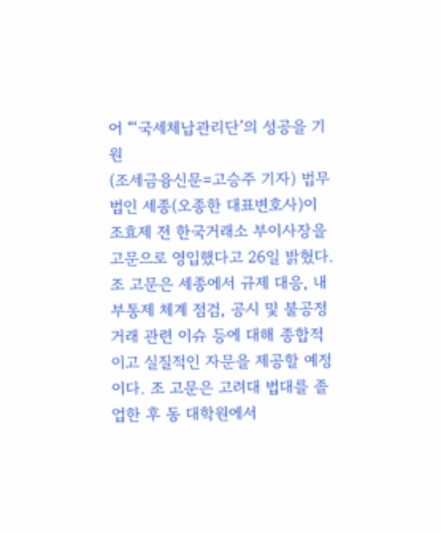어 “‘국세체납관리단’의 성공을 기원
(조세금융신문=고승주 기자) 법무법인 세종(오종한 대표변호사)이 조효제 전 한국거래소 부이사장을 고문으로 영입했다고 26일 밝혔다. 조 고문은 세종에서 규제 대응, 내부통제 체계 점검, 공시 및 불공정거래 관련 이슈 등에 대해 종합적이고 실질적인 자문을 제공할 예정이다. 조 고문은 고려대 법대를 졸업한 후 동 대학원에서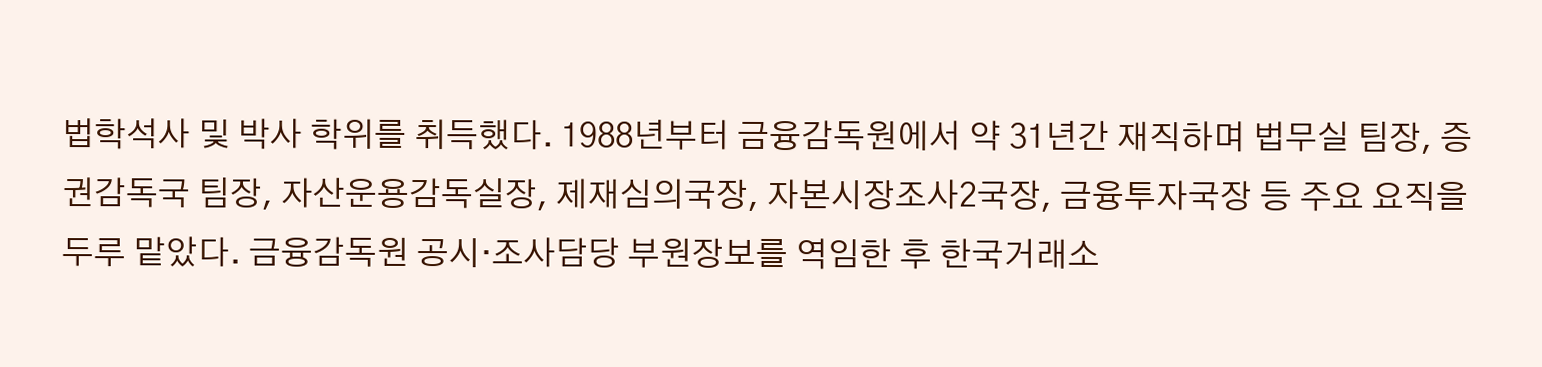법학석사 및 박사 학위를 취득했다. 1988년부터 금융감독원에서 약 31년간 재직하며 법무실 팀장, 증권감독국 팀장, 자산운용감독실장, 제재심의국장, 자본시장조사2국장, 금융투자국장 등 주요 요직을 두루 맡았다. 금융감독원 공시·조사담당 부원장보를 역임한 후 한국거래소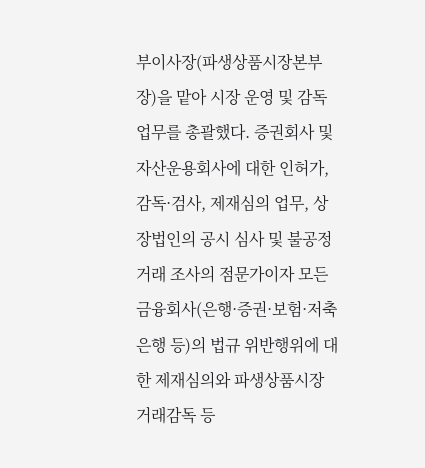부이사장(파생상품시장본부장)을 맡아 시장 운영 및 감독 업무를 총괄했다. 증권회사 및 자산운용회사에 대한 인허가, 감독·검사, 제재심의 업무, 상장법인의 공시 심사 및 불공정거래 조사의 점문가이자 모든 금융회사(은행·증권·보험·저축은행 등)의 법규 위반행위에 대한 제재심의와 파생상품시장 거래감독 등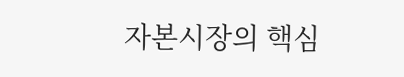자본시장의 핵심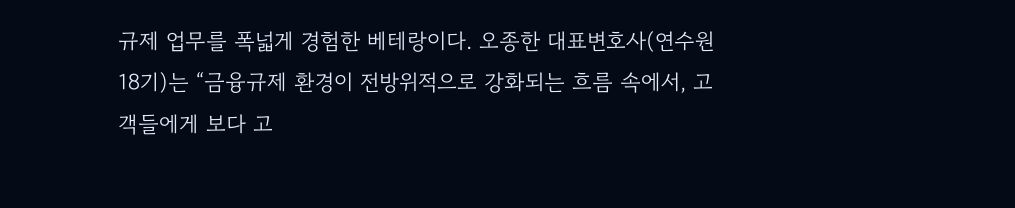규제 업무를 폭넓게 경험한 베테랑이다. 오종한 대표변호사(연수원 18기)는 “금융규제 환경이 전방위적으로 강화되는 흐름 속에서, 고객들에게 보다 고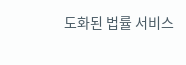도화된 법률 서비스